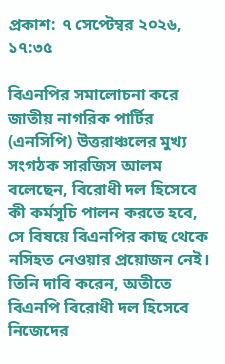প্রকাশ: ৭ সেপ্টেম্বর ২০২৬, ১৭:৩৫

বিএনপির সমালোচনা করে জাতীয় নাগরিক পার্টির (এনসিপি) উত্তরাঞ্চলের মুখ্য সংগঠক সারজিস আলম বলেছেন, বিরোধী দল হিসেবে কী কর্মসূচি পালন করতে হবে, সে বিষয়ে বিএনপির কাছ থেকে নসিহত নেওয়ার প্রয়োজন নেই। তিনি দাবি করেন, অতীতে বিএনপি বিরোধী দল হিসেবে নিজেদের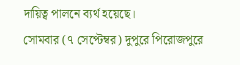দায়িত্ব পালনে ব্যর্থ হয়েছে।
সোমবার (৭ সেপ্টেম্বর) দুপুরে পিরোজপুরে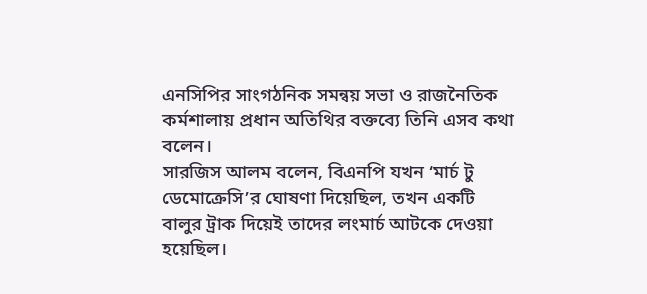এনসিপির সাংগঠনিক সমন্বয় সভা ও রাজনৈতিক কর্মশালায় প্রধান অতিথির বক্তব্যে তিনি এসব কথা বলেন।
সারজিস আলম বলেন, বিএনপি যখন ‘মার্চ টু ডেমোক্রেসি’র ঘোষণা দিয়েছিল, তখন একটি বালুর ট্রাক দিয়েই তাদের লংমার্চ আটকে দেওয়া হয়েছিল।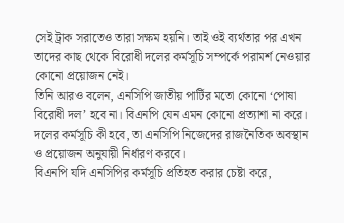সেই ট্রাক সরাতেও তারা সক্ষম হয়নি। তাই ওই ব্যর্থতার পর এখন তাদের কাছ থেকে বিরোধী দলের কর্মসূচি সম্পর্কে পরামর্শ নেওয়ার কোনো প্রয়োজন নেই।
তিনি আরও বলেন, এনসিপি জাতীয় পার্টির মতো কোনো ‘পোষা বিরোধী দল’ হবে না। বিএনপি যেন এমন কোনো প্রত্যাশা না করে। দলের কর্মসূচি কী হবে, তা এনসিপি নিজেদের রাজনৈতিক অবস্থান ও প্রয়োজন অনুযায়ী নির্ধারণ করবে।
বিএনপি যদি এনসিপির কর্মসূচি প্রতিহত করার চেষ্টা করে,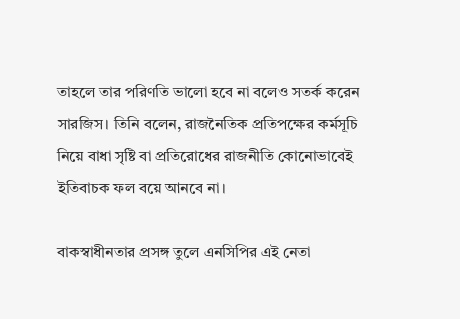তাহলে তার পরিণতি ভালো হবে না বলেও সতর্ক করেন সারজিস। তিনি বলেন, রাজনৈতিক প্রতিপক্ষের কর্মসূচি নিয়ে বাধা সৃষ্টি বা প্রতিরোধের রাজনীতি কোনোভাবেই ইতিবাচক ফল বয়ে আনবে না।

বাকস্বাধীনতার প্রসঙ্গ তুলে এনসিপির এই নেতা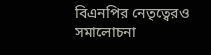বিএনপির নেতৃত্বেরও সমালোচনা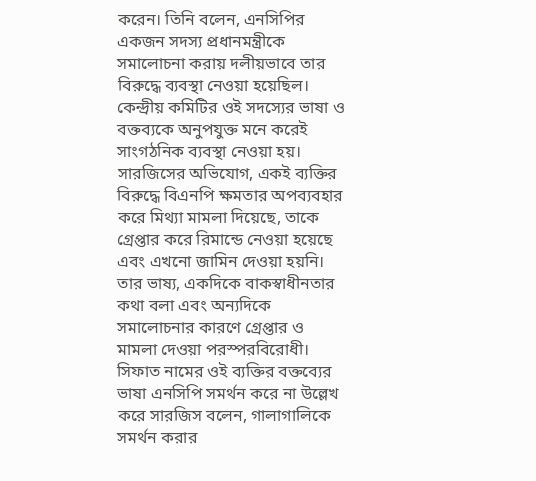করেন। তিনি বলেন, এনসিপির একজন সদস্য প্রধানমন্ত্রীকে সমালোচনা করায় দলীয়ভাবে তার বিরুদ্ধে ব্যবস্থা নেওয়া হয়েছিল। কেন্দ্রীয় কমিটির ওই সদস্যের ভাষা ও বক্তব্যকে অনুপযুক্ত মনে করেই সাংগঠনিক ব্যবস্থা নেওয়া হয়।
সারজিসের অভিযোগ, একই ব্যক্তির বিরুদ্ধে বিএনপি ক্ষমতার অপব্যবহার করে মিথ্যা মামলা দিয়েছে, তাকে গ্রেপ্তার করে রিমান্ডে নেওয়া হয়েছে এবং এখনো জামিন দেওয়া হয়নি। তার ভাষ্য, একদিকে বাকস্বাধীনতার কথা বলা এবং অন্যদিকে সমালোচনার কারণে গ্রেপ্তার ও মামলা দেওয়া পরস্পরবিরোধী।
সিফাত নামের ওই ব্যক্তির বক্তব্যের ভাষা এনসিপি সমর্থন করে না উল্লেখ করে সারজিস বলেন, গালাগালিকে সমর্থন করার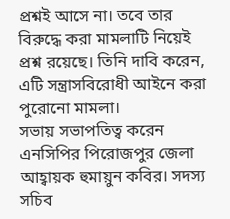প্রশ্নই আসে না। তবে তার বিরুদ্ধে করা মামলাটি নিয়েই প্রশ্ন রয়েছে। তিনি দাবি করেন, এটি সন্ত্রাসবিরোধী আইনে করা পুরোনো মামলা।
সভায় সভাপতিত্ব করেন এনসিপির পিরোজপুর জেলা আহ্বায়ক হুমায়ুন কবির। সদস্য সচিব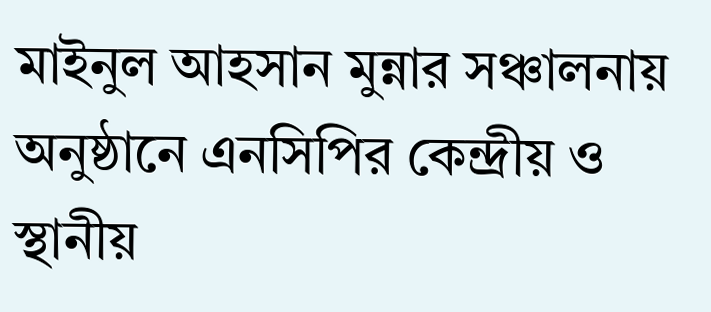মাইনুল আহসান মুন্নার সঞ্চালনায় অনুষ্ঠানে এনসিপির কেন্দ্রীয় ও স্থানীয়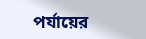পর্যায়ের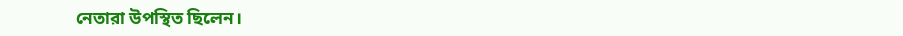নেতারা উপস্থিত ছিলেন।